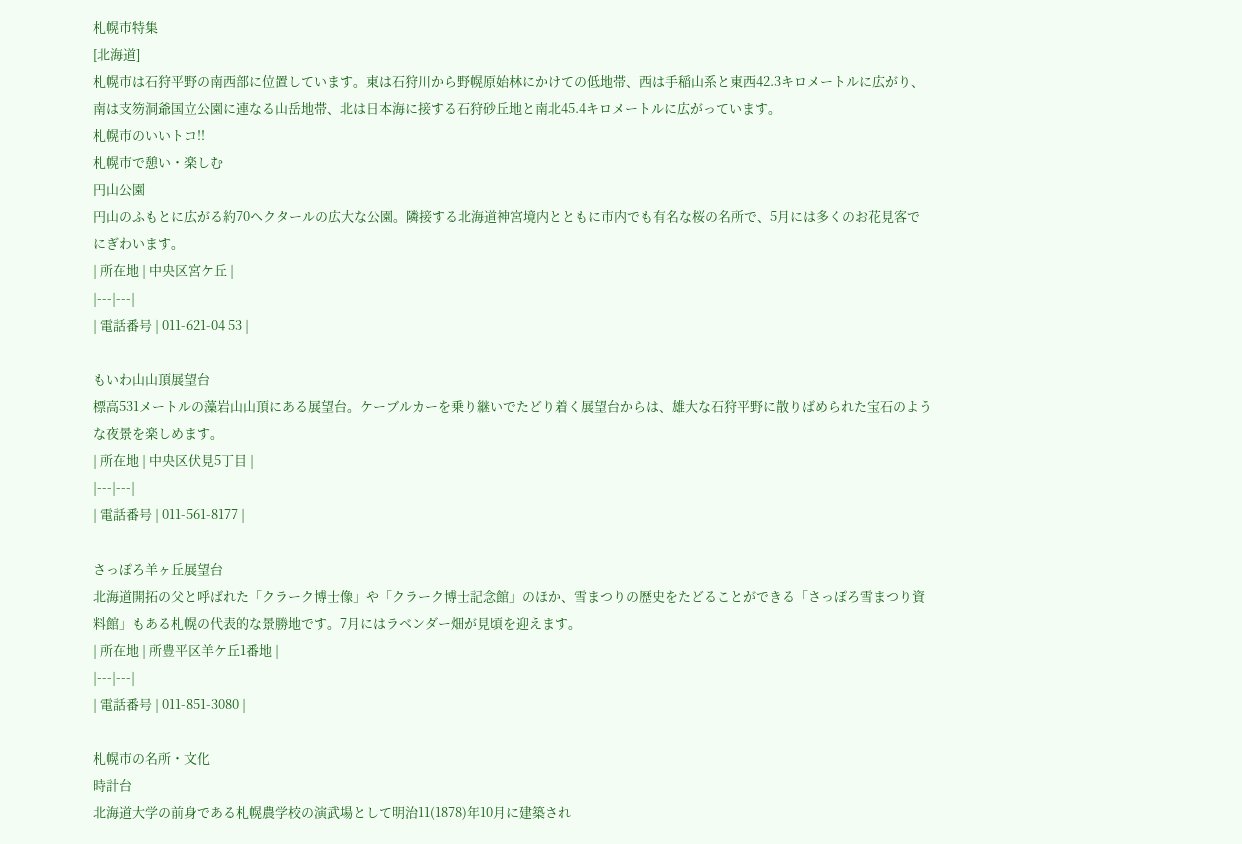札幌市特集
[北海道]
札幌市は石狩平野の南西部に位置しています。東は石狩川から野幌原始林にかけての低地帯、西は手稲山系と東西42.3キロメートルに広がり、南は支笏洞爺国立公園に連なる山岳地帯、北は日本海に接する石狩砂丘地と南北45.4キロメートルに広がっています。
札幌市のいいトコ!!
札幌市で憩い・楽しむ
円山公園
円山のふもとに広がる約70ヘクタールの広大な公園。隣接する北海道神宮境内とともに市内でも有名な桜の名所で、5月には多くのお花見客でにぎわいます。
| 所在地 | 中央区宮ケ丘 |
|---|---|
| 電話番号 | 011-621-04 53 |

もいわ山山頂展望台
標高531メートルの藻岩山山頂にある展望台。ケーブルカーを乗り継いでたどり着く展望台からは、雄大な石狩平野に散りばめられた宝石のような夜景を楽しめます。
| 所在地 | 中央区伏見5丁目 |
|---|---|
| 電話番号 | 011-561-8177 |

さっぽろ羊ヶ丘展望台
北海道開拓の父と呼ばれた「クラーク博士像」や「クラーク博士記念館」のほか、雪まつりの歴史をたどることができる「さっぽろ雪まつり資料館」もある札幌の代表的な景勝地です。7月にはラベンダー畑が見頃を迎えます。
| 所在地 | 所豊平区羊ケ丘1番地 |
|---|---|
| 電話番号 | 011-851-3080 |

札幌市の名所・文化
時計台
北海道大学の前身である札幌農学校の演武場として明治11(1878)年10月に建築され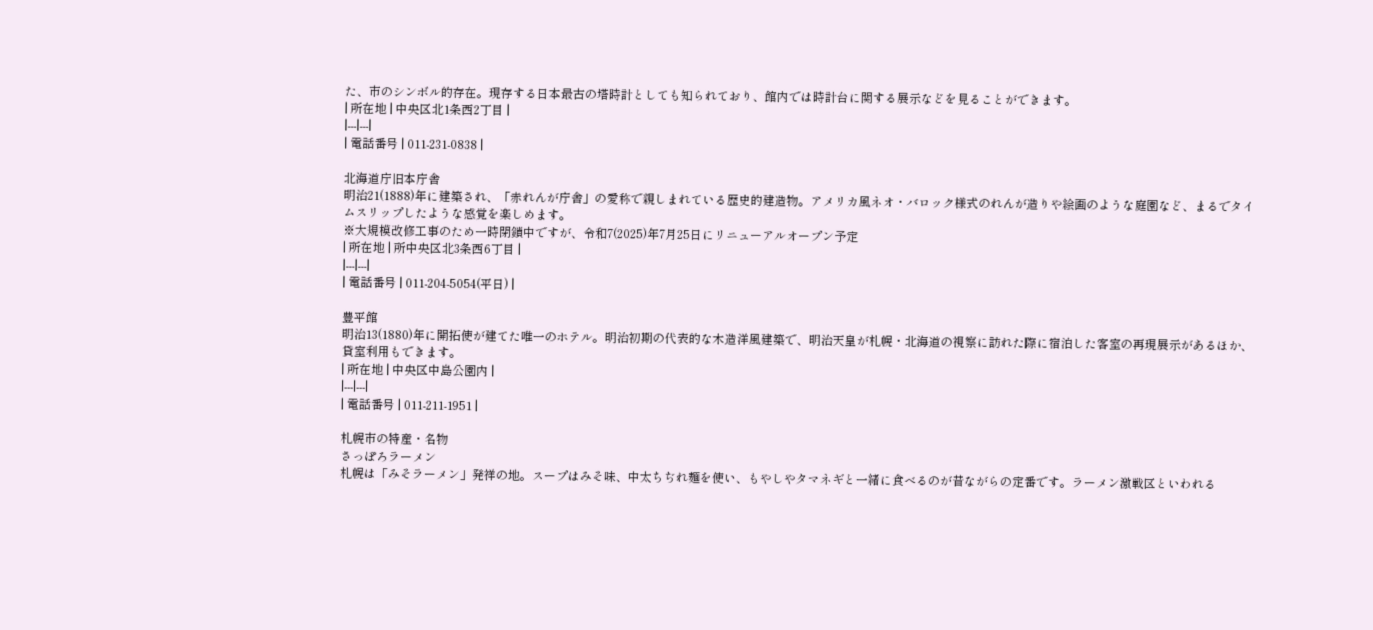た、市のシンボル的存在。現存する日本最古の塔時計としても知られており、館内では時計台に関する展示などを見ることができます。
| 所在地 | 中央区北1条西2丁目 |
|---|---|
| 電話番号 | 011-231-0838 |

北海道庁旧本庁舎
明治21(1888)年に建築され、「赤れんが庁舎」の愛称で親しまれている歴史的建造物。アメリカ風ネオ・バロック様式のれんが造りや絵画のような庭園など、まるでタイムスリップしたような感覚を楽しめます。
※大規模改修工事のため一時閉鎖中ですが、令和7(2025)年7月25日にリニューアルオープン予定
| 所在地 | 所中央区北3条西6丁目 |
|---|---|
| 電話番号 | 011-204-5054(平日) |

豊平館
明治13(1880)年に開拓使が建てた唯一のホテル。明治初期の代表的な木造洋風建築で、明治天皇が札幌・北海道の視察に訪れた際に宿泊した客室の再現展示があるほか、貸室利用もできます。
| 所在地 | 中央区中島公園内 |
|---|---|
| 電話番号 | 011-211-1951 |

札幌市の特産・名物
さっぽろラーメン
札幌は「みそラーメン」発祥の地。スープはみそ味、中太ちぢれ麺を使い、もやしやタマネギと一緒に食べるのが昔ながらの定番です。ラーメン激戦区といわれる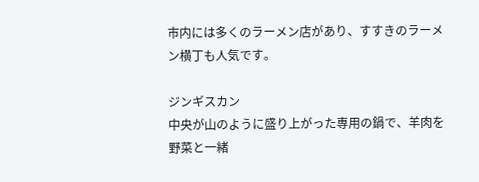市内には多くのラーメン店があり、すすきのラーメン横丁も人気です。

ジンギスカン
中央が山のように盛り上がった専用の鍋で、羊肉を野菜と一緒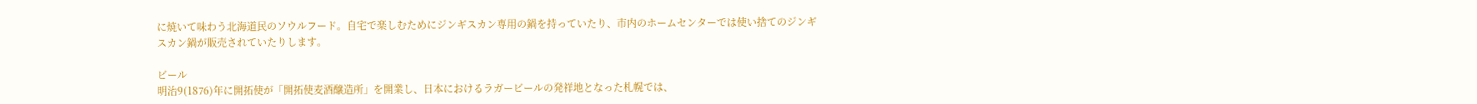に焼いて味わう北海道民のソウルフード。自宅で楽しむためにジンギスカン専用の鍋を持っていたり、市内のホームセンターでは使い捨てのジンギスカン鍋が販売されていたりします。

ビール
明治9(1876)年に開拓使が「開拓使麦酒醸造所」を開業し、日本におけるラガービールの発祥地となった札幌では、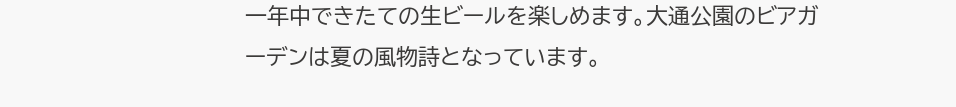一年中できたての生ビールを楽しめます。大通公園のビアガーデンは夏の風物詩となっています。